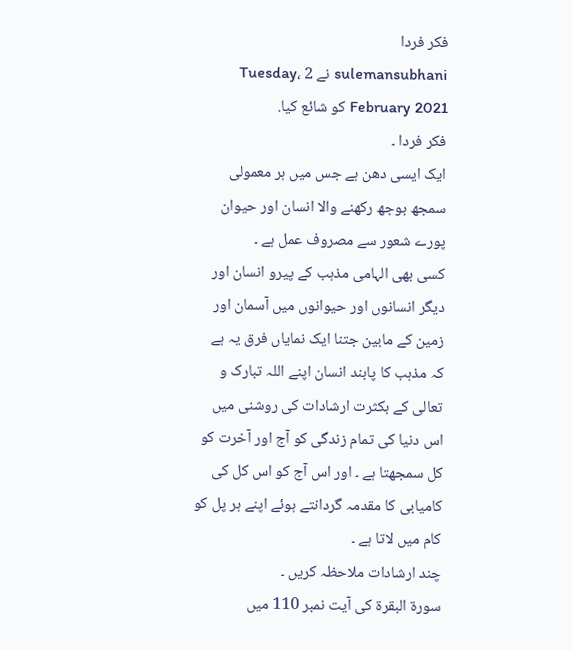فکر فردا
sulemansubhani نے Tuesday، 2 February 2021 کو شائع کیا.
فکر فردا ۔
ایک ایسی دھن ہے جس میں ہر معمولی سمجھ بوجھ رکھنے والا انسان اور حیوان پورے شعور سے مصروف عمل ہے ۔
کسی بھی الہامی مذہب کے پیرو انسان اور دیگر انسانوں اور حیوانوں میں آسمان اور زمین کے مابین جتنا ایک نمایاں فرق یہ ہے کہ مذہب کا پابند انسان اپنے اللہ تبارک و تعالی کے بکثرت ارشادات کی روشنی میں اس دنیا کی تمام زندگی کو آج اور آخرت کو کل سمجھتا ہے ۔ اور اس آج کو اس کل کی کامیابی کا مقدمہ گردانتے ہوئے اپنے ہر پل کو کام میں لاتا ہے ۔
چند ارشادات ملاحظہ کریں ۔
سورة البقرة کی آیت نمبر 110 میں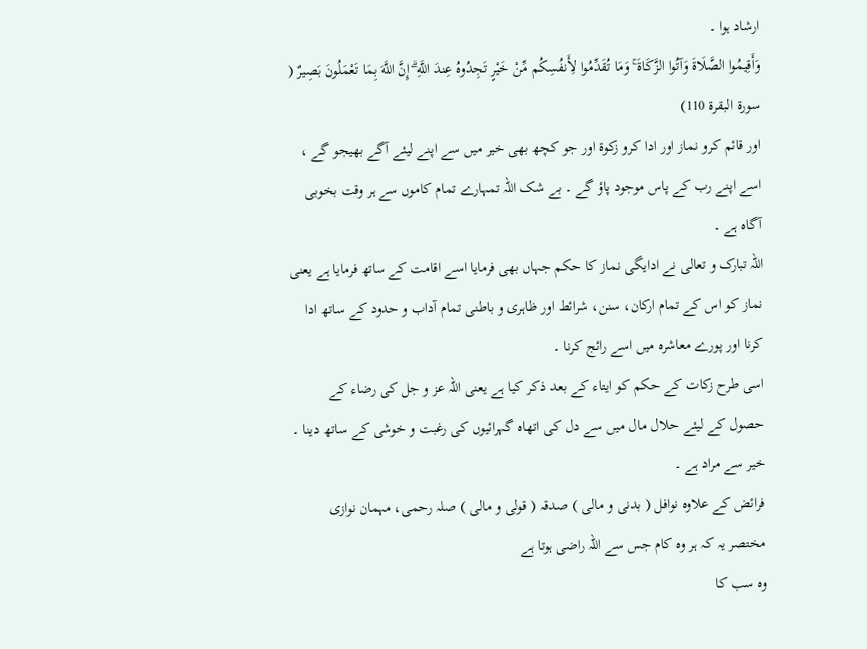ارشاد ہوا ۔
وَأَقِيمُوا الصَّلَاةَ وَآتُوا الزَّكَاةَ ۚ وَمَا تُقَدِّمُوا لِأَنفُسِكُم مِّنْ خَيْرٍ تَجِدُوهُ عِندَ اللَّهِ ۗ إِنَّ اللَّهَ بِمَا تَعْمَلُونَ بَصِيرٌ ( سورة البقرة 110)
اور قائم کرو نماز اور ادا کرو زکوة اور جو کچھ بھی خیر میں سے اپنے لیئے آگے بھیجو گے ، اسے اپنے رب کے پاس موجود پاؤ گے ۔ بے شک اللہ تمہارے تمام کاموں سے ہر وقت بخوبی آگاہ ہے ۔
اللہ تبارک و تعالی نے ادایگی نماز کا حکم جہاں بھی فرمایا اسے اقامت کے ساتھ فرمایا ہے یعنی نماز کو اس کے تمام ارکان، سنن، شرائط اور ظاہری و باطنی تمام آداب و حدود کے ساتھ ادا کرنا اور پورے معاشرہ میں اسے رائج کرنا ۔
اسی طرح زکات کے حکم کو ایتاء کے بعد ذکر کیا ہے یعنی اللہ عز و جل کی رضاء کے حصول کے لیئے حلال مال میں سے دل کی اتھاہ گہرائیوں کی رغبت و خوشی کے ساتھ دینا ۔
خیر سے مراد ہے ۔
فرائض کے علاوہ نوافل ( بدنی و مالی ) صدقہ ( قولی و مالی ) صلہ رحمی، مہمان نوازی مختصر یہ کہ ہر وہ کام جس سے اللہ راضی ہوتا ہے
وہ سب کا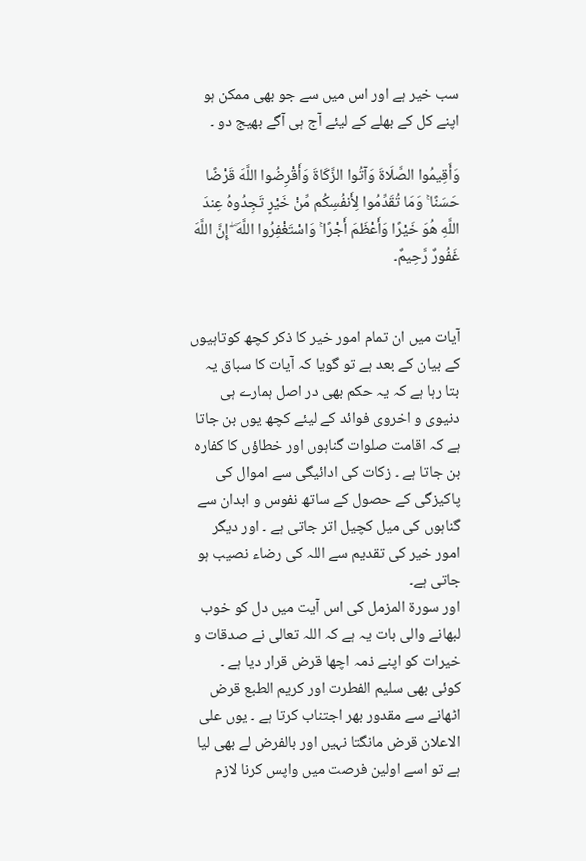سب خیر ہے اور اس میں سے جو بھی ممکن ہو اپنے کل کے بھلے کے لیئے آج ہی آگے بھیج دو ۔

وَأَقِيمُوا الصَّلَاةَ وَآتُوا الزَّكَاةَ وَأَقْرِضُوا اللَّهَ قَرْضًا حَسَنًا ۚ وَمَا تُقَدِّمُوا لِأَنفُسِكُم مِّنْ خَيْرٍ تَجِدُوهُ عِندَ اللَّهِ هُوَ خَيْرًا وَأَعْظَمَ أَجْرًا ۚ وَاسْتَغْفِرُوا اللَّهَ ۖ إِنَّ اللَّهَ غَفُورٌ رَّحِيمٌ۔


آیات میں ان تمام امور خیر کا ذکر کچھ کوتاہیوں کے بیان کے بعد ہے تو گویا کہ آیات کا سباق یہ بتا رہا ہے کہ یہ حکم بھی در اصل ہمارے ہی دنیوی و اخروی فوائد کے لیئے کچھ یوں بن جاتا ہے کہ اقامت صلوات گناہوں اور خطاؤں کا کفارہ بن جاتا ہے ۔ زکات کی ادائیگی سے اموال کی پاکیزگی کے حصول کے ساتھ نفوس و ابدان سے گناہوں کی میل کچیل اتر جاتی ہے ۔ اور دیگر امور خیر کی تقدیم سے اللہ کی رضاء نصیب ہو جاتی ہے۔
اور سورة المزمل کی اس آیت میں دل کو خوب لبھانے والی بات یہ ہے کہ اللہ تعالی نے صدقات و خیرات کو اپنے ذمہ اچھا قرض قرار دیا ہے ۔
کوئی بھی سلیم الفطرت اور کریم الطبع قرض اٹھانے سے مقدور بھر اجتناب کرتا ہے ۔ یوں علی الاعلان قرض مانگتا نہیں اور بالفرض لے بھی لیا ہے تو اسے اولین فرصت میں واپس کرنا لازم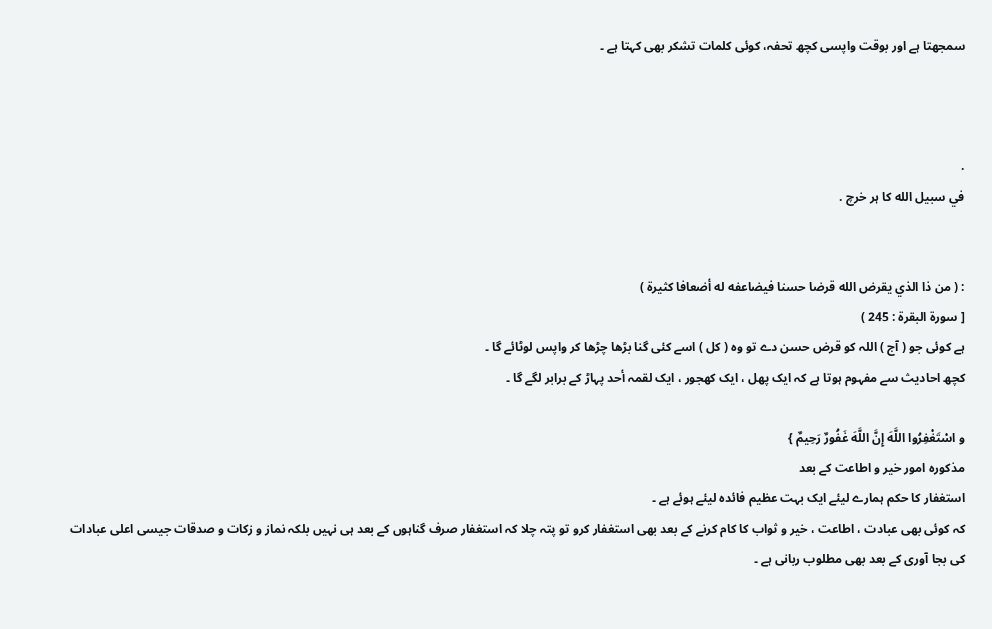سمجھتا ہے اور بوقت واپسی کچھ تحفہ، کوئی کلمات تشکر بھی کہتا ہے ۔



.
في سبيل الله کا ہر خرچ .


: ( من ذا الذي يقرض الله قرضا حسنا فيضاعفه له أضعافا كثيرة )
[ سورة البقرة : 245 )
ہے کوئی جو ( آج ) اللہ کو قرض حسن دے تو وہ ( کل ) اسے کئی گنا بڑھا چڑھا کر واپس لوٹائے گا ۔
کچھ احادیث سے مفہوم ہوتا ہے کہ ایک پھل ، ایک کھجور ، ایک لقمہ أحد پہاڑ کے برابر لگے گا ۔

و اسْتَغْفِرُوا اللَّهَ إِنَّ اللَّهَ غَفُورٌ رَحِيمٌ }
مذکورہ امور خیر و اطاعت کے بعد
استغفار کا حکم ہمارے لیئے ایک بہت عظیم فائدہ لیئے ہوئے ہے ۔
کہ کوئی بھی عبادت ، اطاعت ، خیر و ثواب کا کام کرنے کے بعد بھی استغفار کرو تو پتہ چلا کہ استغفار صرف گناہوں کے بعد ہی نہیں بلکہ نماز و زکات و صدقات جیسی اعلی عبادات کی بجا آوری کے بعد بھی مطلوب ربانی ہے ۔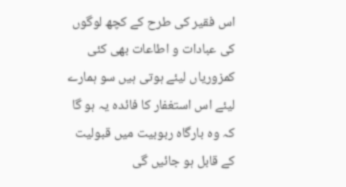اس فقیر کی طرح کے کچھ لوگوں کی عبادات و اطاعات بھی کئی کمزوریاں لیئے ہوتی ہیں سو ہمارے لیئے اس استغفار کا فائدہ یہ ہو گا کہ وہ بارگاہ ربوبیت میں قبولیت کے قابل ہو جائیں گی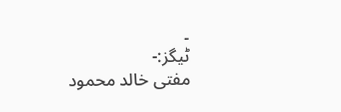۔
ٹیگز:-
مفتی خالد محمود